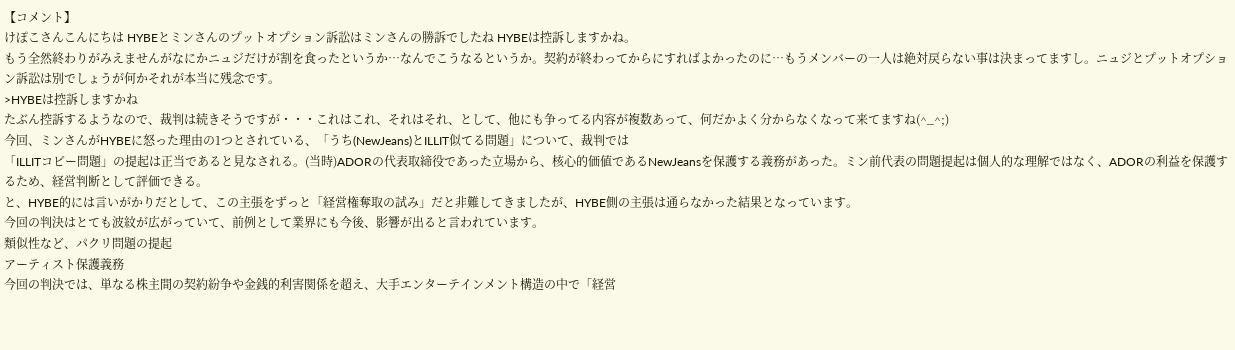【コメント】
けぽこさんこんにちは HYBEとミンさんのプットオプション訴訟はミンさんの勝訴でしたね HYBEは控訴しますかね。
もう全然終わりがみえませんがなにかニュジだけが割を食ったというか…なんでこうなるというか。契約が終わってからにすればよかったのに…もうメンバーの一人は絶対戻らない事は決まってますし。ニュジとプットオプション訴訟は別でしょうが何かそれが本当に残念です。
>HYBEは控訴しますかね
たぶん控訴するようなので、裁判は続きそうですが・・・これはこれ、それはそれ、として、他にも争ってる内容が複数あって、何だかよく分からなくなって来てますね(^_^;)
今回、ミンさんがHYBEに怒った理由の1つとされている、「うち(NewJeans)とILLIT似てる問題」について、裁判では
「ILLITコピー問題」の提起は正当であると見なされる。(当時)ADORの代表取締役であった立場から、核心的価値であるNewJeansを保護する義務があった。ミン前代表の問題提起は個人的な理解ではなく、ADORの利益を保護するため、経営判断として評価できる。
と、HYBE的には言いがかりだとして、この主張をずっと「経営権奪取の試み」だと非難してきましたが、HYBE側の主張は通らなかった結果となっています。
今回の判決はとても波紋が広がっていて、前例として業界にも今後、影響が出ると言われています。
類似性など、パクリ問題の提起
アーティスト保護義務
今回の判決では、単なる株主間の契約紛争や金銭的利害関係を超え、大手エンターテインメント構造の中で「経営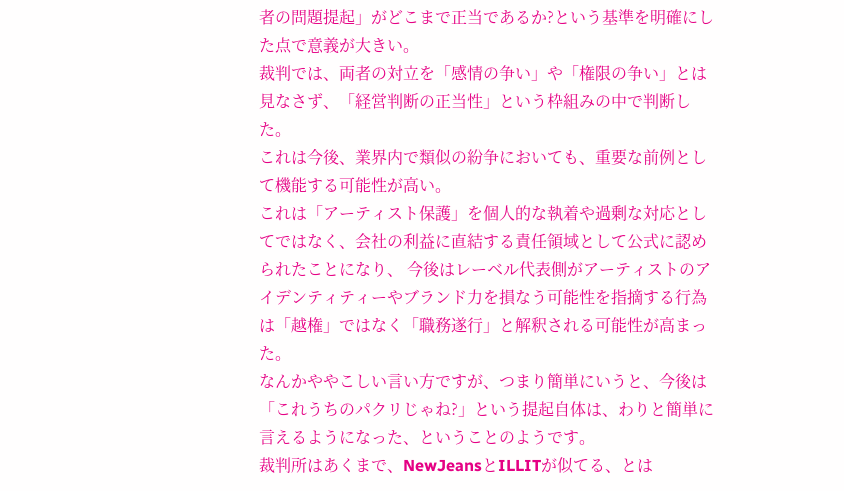者の問題提起」がどこまで正当であるか?という基準を明確にした点で意義が大きい。
裁判では、両者の対立を「感情の争い」や「権限の争い」とは見なさず、「経営判断の正当性」という枠組みの中で判断した。
これは今後、業界内で類似の紛争においても、重要な前例として機能する可能性が高い。
これは「アーティスト保護」を個人的な執着や過剰な対応としてではなく、会社の利益に直結する責任領域として公式に認められたことになり、 今後はレーベル代表側がアーティストのアイデンティティーやブランド力を損なう可能性を指摘する行為は「越権」ではなく「職務遂行」と解釈される可能性が高まった。
なんかややこしい言い方ですが、つまり簡単にいうと、今後は「これうちのパクリじゃね?」という提起自体は、わりと簡単に言えるようになった、ということのようです。
裁判所はあくまで、NewJeansとILLITが似てる、とは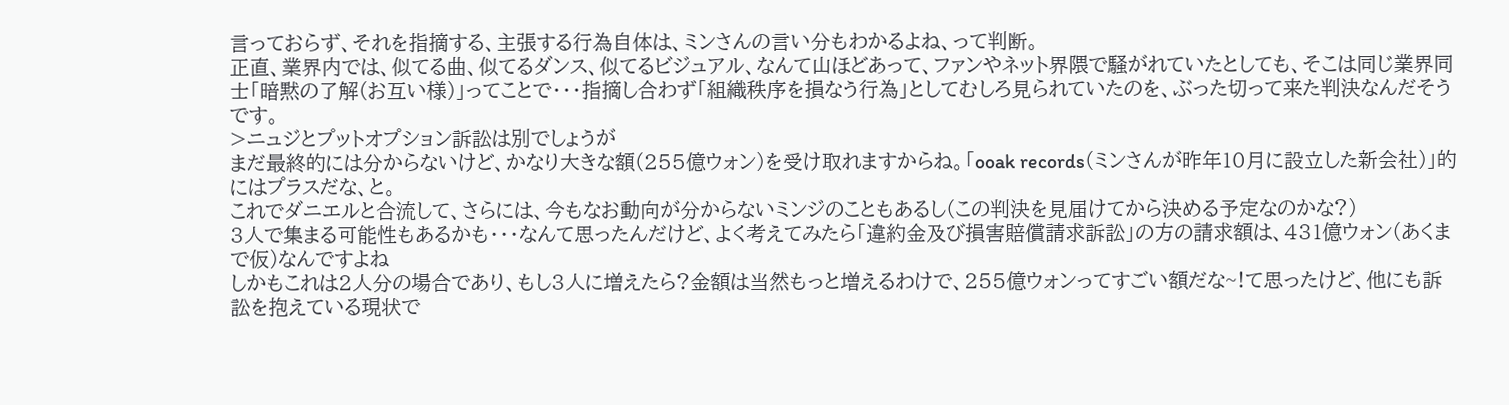言っておらず、それを指摘する、主張する行為自体は、ミンさんの言い分もわかるよね、って判断。
正直、業界内では、似てる曲、似てるダンス、似てるビジュアル、なんて山ほどあって、ファンやネット界隈で騒がれていたとしても、そこは同じ業界同士「暗黙の了解(お互い様)」ってことで・・・指摘し合わず「組織秩序を損なう行為」としてむしろ見られていたのを、ぶった切って来た判決なんだそうです。
>ニュジとプットオプション訴訟は別でしょうが
まだ最終的には分からないけど、かなり大きな額(255億ウォン)を受け取れますからね。「ooak records(ミンさんが昨年10月に設立した新会社)」的にはプラスだな、と。
これでダニエルと合流して、さらには、今もなお動向が分からないミンジのこともあるし(この判決を見届けてから決める予定なのかな?)
3人で集まる可能性もあるかも・・・なんて思ったんだけど、よく考えてみたら「違約金及び損害賠償請求訴訟」の方の請求額は、431億ウォン(あくまで仮)なんですよね
しかもこれは2人分の場合であり、もし3人に増えたら?金額は当然もっと増えるわけで、255億ウォンってすごい額だな~!て思ったけど、他にも訴訟を抱えている現状で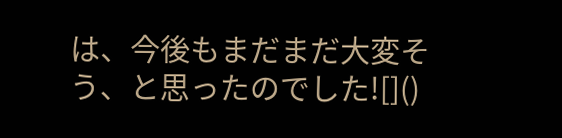は、今後もまだまだ大変そう、と思ったのでした![]()